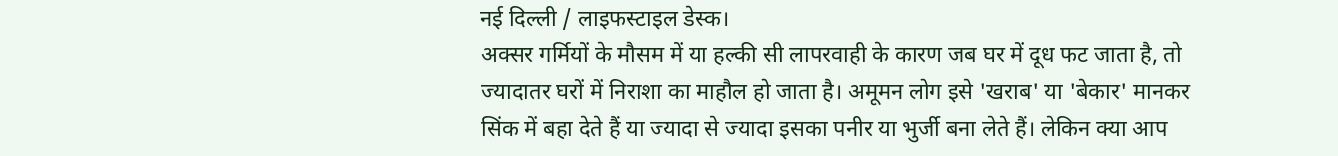नई दिल्ली / लाइफस्टाइल डेस्क।
अक्सर गर्मियों के मौसम में या हल्की सी लापरवाही के कारण जब घर में दूध फट जाता है, तो ज्यादातर घरों में निराशा का माहौल हो जाता है। अमूमन लोग इसे 'खराब' या 'बेकार' मानकर सिंक में बहा देते हैं या ज्यादा से ज्यादा इसका पनीर या भुर्जी बना लेते हैं। लेकिन क्या आप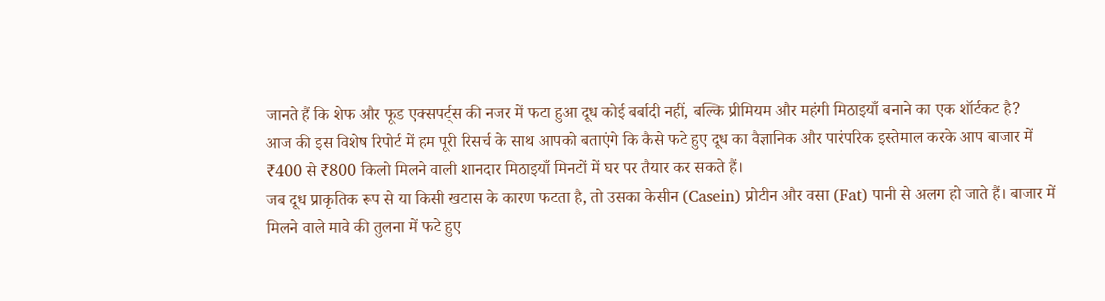जानते हैं कि शेफ और फूड एक्सपर्ट्स की नजर में फटा हुआ दूध कोई बर्बादी नहीं, बल्कि प्रीमियम और महंगी मिठाइयाँ बनाने का एक शॉर्टकट है?
आज की इस विशेष रिपोर्ट में हम पूरी रिसर्च के साथ आपको बताएंगे कि कैसे फटे हुए दूध का वैज्ञानिक और पारंपरिक इस्तेमाल करके आप बाजार में ₹400 से ₹800 किलो मिलने वाली शानदार मिठाइयाँ मिनटों में घर पर तैयार कर सकते हैं।
जब दूध प्राकृतिक रूप से या किसी खटास के कारण फटता है, तो उसका केसीन (Casein) प्रोटीन और वसा (Fat) पानी से अलग हो जाते हैं। बाजार में मिलने वाले मावे की तुलना में फटे हुए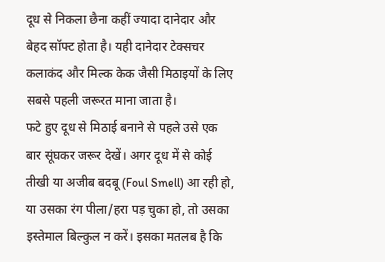दूध से निकला छैना कहीं ज्यादा दानेदार और बेहद सॉफ्ट होता है। यही दानेदार टेक्सचर कलाकंद और मिल्क केक जैसी मिठाइयों के लिए सबसे पहली जरूरत माना जाता है।
फटे हुए दूध से मिठाई बनाने से पहले उसे एक बार सूंघकर जरूर देखें। अगर दूध में से कोई तीखी या अजीब बदबू (Foul Smell) आ रही हो, या उसका रंग पीला/हरा पड़ चुका हो, तो उसका इस्तेमाल बिल्कुल न करें। इसका मतलब है कि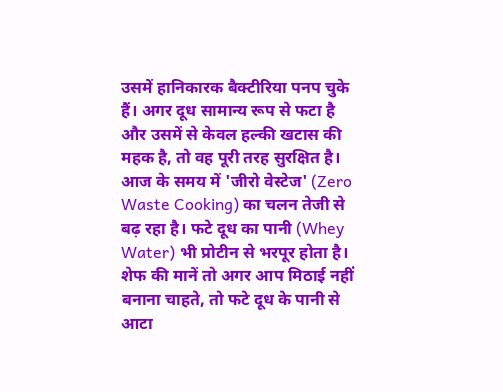उसमें हानिकारक बैक्टीरिया पनप चुके हैं। अगर दूध सामान्य रूप से फटा है और उसमें से केवल हल्की खटास की महक है, तो वह पूरी तरह सुरक्षित है।
आज के समय में 'जीरो वेस्टेज' (Zero Waste Cooking) का चलन तेजी से बढ़ रहा है। फटे दूध का पानी (Whey Water) भी प्रोटीन से भरपूर होता है। शेफ की मानें तो अगर आप मिठाई नहीं बनाना चाहते, तो फटे दूध के पानी से आटा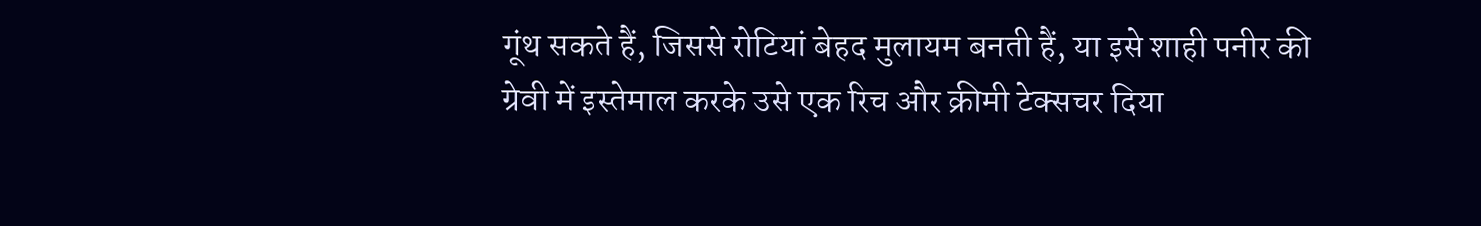गूंथ सकते हैं, जिससे रोटियां बेहद मुलायम बनती हैं, या इसे शाही पनीर की ग्रेवी में इस्तेमाल करके उसे एक रिच और क्रीमी टेक्सचर दिया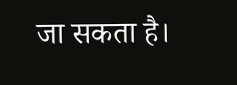जा सकता है।